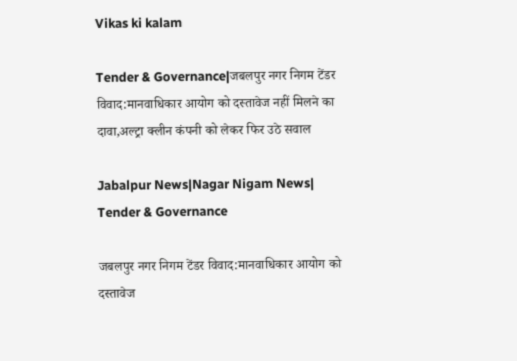Vikas ki kalam

Tender & Governance|जबलपुर नगर निगम टेंडर विवाद:मानवाधिकार आयोग को दस्तावेज नहीं मिलने का दावा,अल्ट्रा क्लीन कंपनी को लेकर फिर उठे सवाल

Jabalpur News|Nagar Nigam News| Tender & Governance

जबलपुर नगर निगम टेंडर विवाद:मानवाधिकार आयोग को दस्तावेज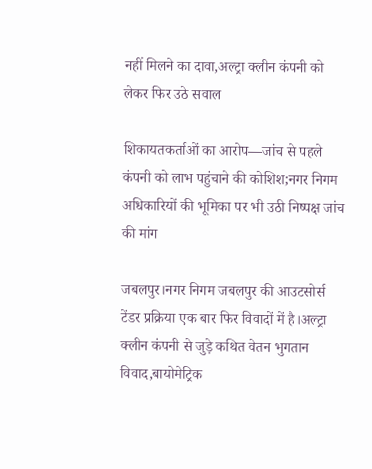नहीं मिलने का दावा,अल्ट्रा क्लीन कंपनी को लेकर फिर उठे सवाल

शिकायतकर्ताओं का आरोप—जांच से पहले कंपनी को लाभ पहुंचाने की कोशिश;नगर निगम अधिकारियों की भूमिका पर भी उठी निष्पक्ष जांच की मांग

जबलपुर।नगर निगम जबलपुर की आउटसोर्स टेंडर प्रक्रिया एक बार फिर विवादों में है।अल्ट्रा क्लीन कंपनी से जुड़े कथित वेतन भुगतान विवाद,बायोमेट्रिक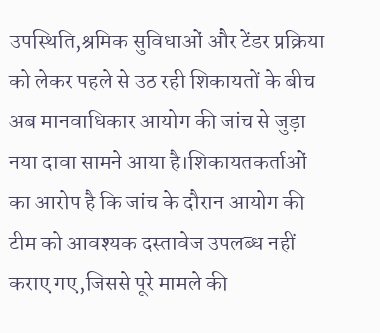उपस्थिति,श्रमिक सुविधाओं और टेंडर प्रक्रिया को लेकर पहले से उठ रही शिकायतों के बीच अब मानवाधिकार आयोग की जांच से जुड़ा नया दावा सामने आया है।शिकायतकर्ताओं का आरोप है कि जांच के दौरान आयोग की टीम को आवश्यक दस्तावेज उपलब्ध नहीं कराए गए,जिससे पूरे मामले की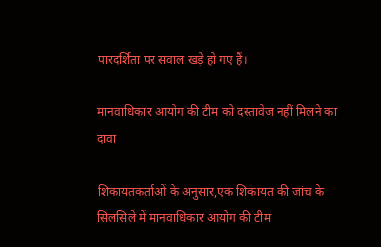पारदर्शिता पर सवाल खड़े हो गए हैं।

मानवाधिकार आयोग की टीम को दस्तावेज नहीं मिलने का दावा

शिकायतकर्ताओं के अनुसार,एक शिकायत की जांच के सिलसिले में मानवाधिकार आयोग की टीम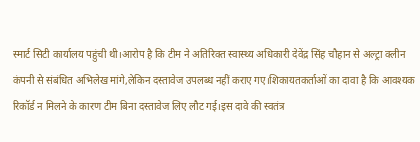स्मार्ट सिटी कार्यालय पहुंची थी।आरोप है कि टीम ने अतिरिक्त स्वास्थ्य अधिकारी देवेंद्र सिंह चौहान से अल्ट्रा क्लीन कंपनी से संबंधित अभिलेख मांगे,लेकिन दस्तावेज उपलब्ध नहीं कराए गए।शिकायतकर्ताओं का दावा है कि आवश्यक रिकॉर्ड न मिलने के कारण टीम बिना दस्तावेज लिए लौट गई।इस दावे की स्वतंत्र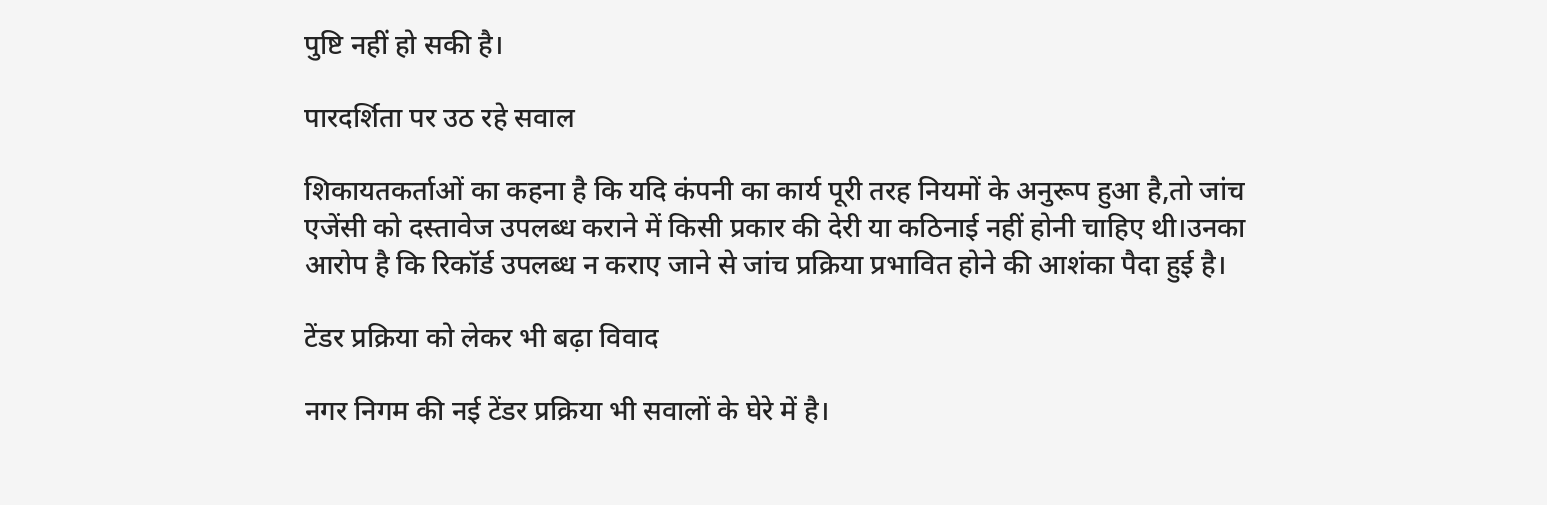पुष्टि नहीं हो सकी है।

पारदर्शिता पर उठ रहे सवाल

शिकायतकर्ताओं का कहना है कि यदि कंपनी का कार्य पूरी तरह नियमों के अनुरूप हुआ है,तो जांच एजेंसी को दस्तावेज उपलब्ध कराने में किसी प्रकार की देरी या कठिनाई नहीं होनी चाहिए थी।उनका आरोप है कि रिकॉर्ड उपलब्ध न कराए जाने से जांच प्रक्रिया प्रभावित होने की आशंका पैदा हुई है।

टेंडर प्रक्रिया को लेकर भी बढ़ा विवाद

नगर निगम की नई टेंडर प्रक्रिया भी सवालों के घेरे में है।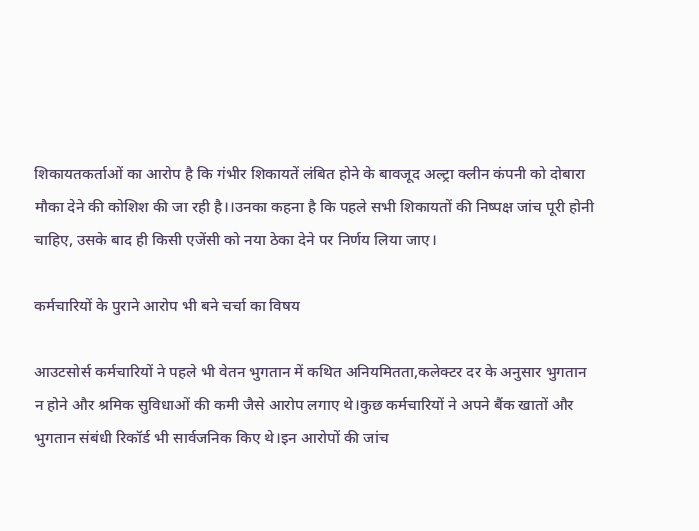शिकायतकर्ताओं का आरोप है कि गंभीर शिकायतें लंबित होने के बावजूद अल्ट्रा क्लीन कंपनी को दोबारा मौका देने की कोशिश की जा रही है।।उनका कहना है कि पहले सभी शिकायतों की निष्पक्ष जांच पूरी होनी चाहिए, उसके बाद ही किसी एजेंसी को नया ठेका देने पर निर्णय लिया जाए।

कर्मचारियों के पुराने आरोप भी बने चर्चा का विषय

आउटसोर्स कर्मचारियों ने पहले भी वेतन भुगतान में कथित अनियमितता,कलेक्टर दर के अनुसार भुगतान न होने और श्रमिक सुविधाओं की कमी जैसे आरोप लगाए थे।कुछ कर्मचारियों ने अपने बैंक खातों और भुगतान संबंधी रिकॉर्ड भी सार्वजनिक किए थे।इन आरोपों की जांच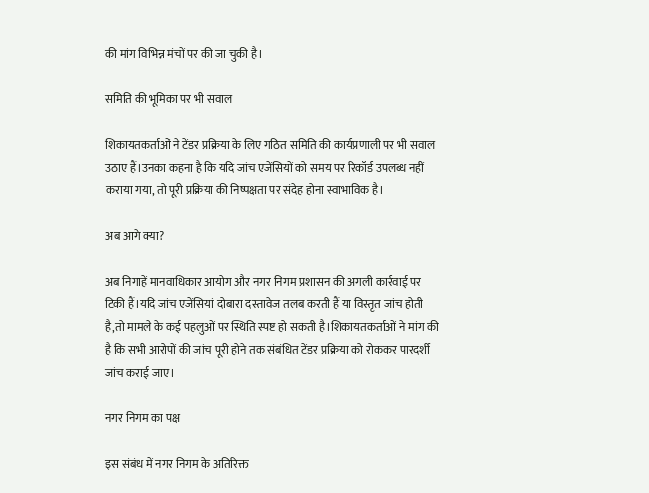की मांग विभिन्न मंचों पर की जा चुकी है।

समिति की भूमिका पर भी सवाल

शिकायतकर्ताओं ने टेंडर प्रक्रिया के लिए गठित समिति की कार्यप्रणाली पर भी सवाल उठाए हैं।उनका कहना है कि यदि जांच एजेंसियों को समय पर रिकॉर्ड उपलब्ध नहीं कराया गया, तो पूरी प्रक्रिया की निष्पक्षता पर संदेह होना स्वाभाविक है।

अब आगे क्या?

अब निगाहें मानवाधिकार आयोग और नगर निगम प्रशासन की अगली कार्रवाई पर टिकी हैं।यदि जांच एजेंसियां दोबारा दस्तावेज तलब करती हैं या विस्तृत जांच होती है,तो मामले के कई पहलुओं पर स्थिति स्पष्ट हो सकती है।शिकायतकर्ताओं ने मांग की है कि सभी आरोपों की जांच पूरी होने तक संबंधित टेंडर प्रक्रिया को रोककर पारदर्शी जांच कराई जाए।

नगर निगम का पक्ष

इस संबंध में नगर निगम के अतिरिक्त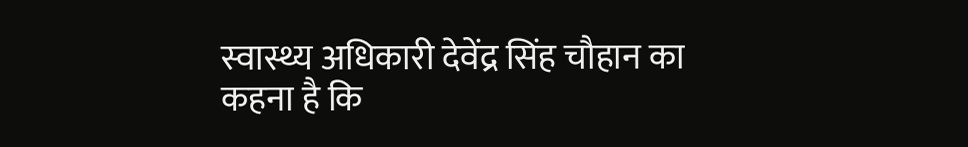स्वास्थ्य अधिकारी देवेंद्र सिंह चौहान का कहना है कि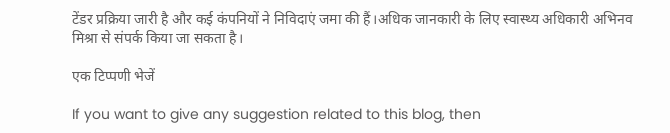टेंडर प्रक्रिया जारी है और कई कंपनियों ने निविदाएं जमा की हैं।अधिक जानकारी के लिए स्वास्थ्य अधिकारी अभिनव मिश्रा से संपर्क किया जा सकता है।

एक टिप्पणी भेजें

If you want to give any suggestion related to this blog, then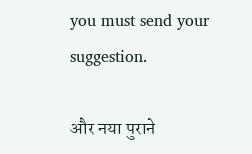you must send your suggestion.

और नया पुराने